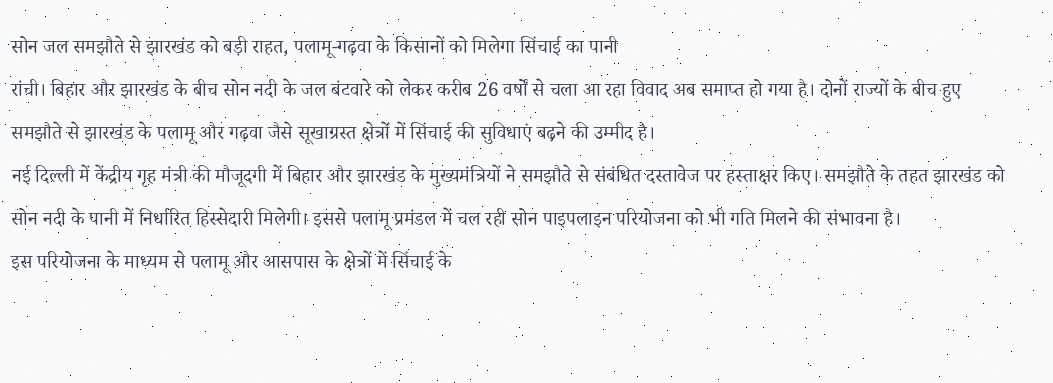सोन जल समझौते से झारखंड को बड़ी राहत, पलामू-गढ़वा के किसानों को मिलेगा सिंचाई का पानी
रांची। बिहार और झारखंड के बीच सोन नदी के जल बंटवारे को लेकर करीब 26 वर्षों से चला आ रहा विवाद अब समाप्त हो गया है। दोनों राज्यों के बीच हुए समझौते से झारखंड के पलामू और गढ़वा जैसे सूखाग्रस्त क्षेत्रों में सिंचाई की सुविधाएं बढ़ने की उम्मीद है।
नई दिल्ली में केंद्रीय गृह मंत्री की मौजूदगी में बिहार और झारखंड के मुख्यमंत्रियों ने समझौते से संबंधित दस्तावेज पर हस्ताक्षर किए। समझौते के तहत झारखंड को सोन नदी के पानी में निर्धारित हिस्सेदारी मिलेगी। इससे पलामू प्रमंडल में चल रही सोन पाइपलाइन परियोजना को भी गति मिलने की संभावना है।
इस परियोजना के माध्यम से पलामू और आसपास के क्षेत्रों में सिंचाई के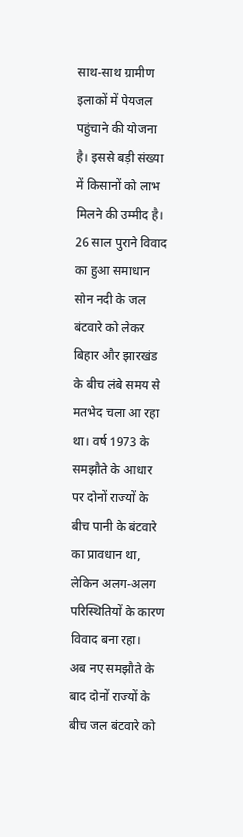साथ-साथ ग्रामीण इलाकों में पेयजल पहुंचाने की योजना है। इससे बड़ी संख्या में किसानों को लाभ मिलने की उम्मीद है।
26 साल पुराने विवाद का हुआ समाधान
सोन नदी के जल बंटवारे को लेकर बिहार और झारखंड के बीच लंबे समय से मतभेद चला आ रहा था। वर्ष 1973 के समझौते के आधार पर दोनों राज्यों के बीच पानी के बंटवारे का प्रावधान था, लेकिन अलग-अलग परिस्थितियों के कारण विवाद बना रहा।
अब नए समझौते के बाद दोनों राज्यों के बीच जल बंटवारे को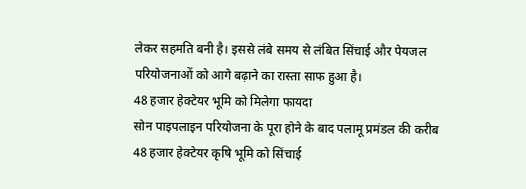लेकर सहमति बनी है। इससे लंबे समय से लंबित सिंचाई और पेयजल परियोजनाओं को आगे बढ़ाने का रास्ता साफ हुआ है।
48 हजार हेक्टेयर भूमि को मिलेगा फायदा
सोन पाइपलाइन परियोजना के पूरा होने के बाद पलामू प्रमंडल की करीब 48 हजार हेक्टेयर कृषि भूमि को सिंचाई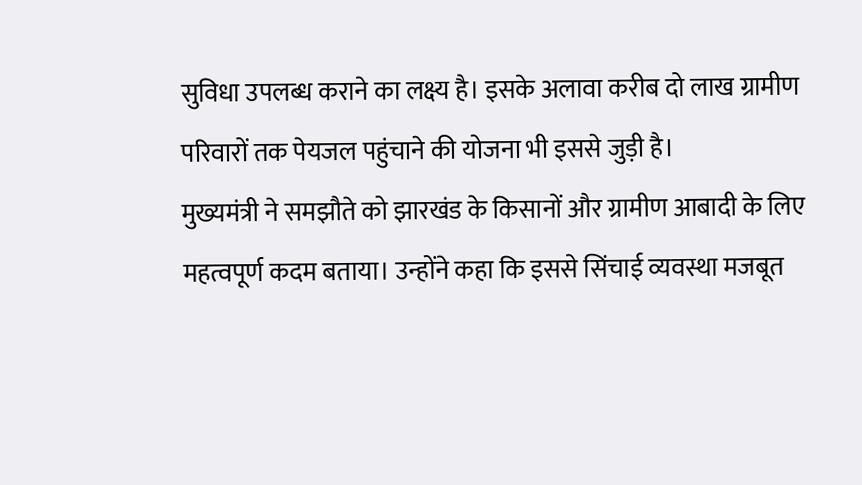सुविधा उपलब्ध कराने का लक्ष्य है। इसके अलावा करीब दो लाख ग्रामीण परिवारों तक पेयजल पहुंचाने की योजना भी इससे जुड़ी है।
मुख्यमंत्री ने समझौते को झारखंड के किसानों और ग्रामीण आबादी के लिए महत्वपूर्ण कदम बताया। उन्होंने कहा कि इससे सिंचाई व्यवस्था मजबूत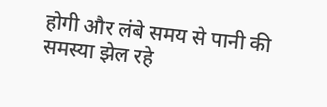होगी और लंबे समय से पानी की समस्या झेल रहे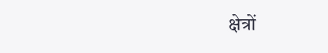क्षेत्रों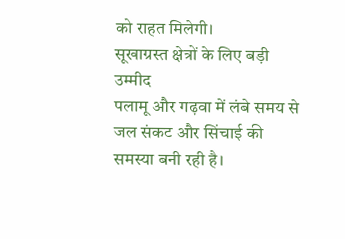को राहत मिलेगी।
सूखाग्रस्त क्षेत्रों के लिए बड़ी उम्मीद
पलामू और गढ़वा में लंबे समय से जल संकट और सिंचाई की समस्या बनी रही है।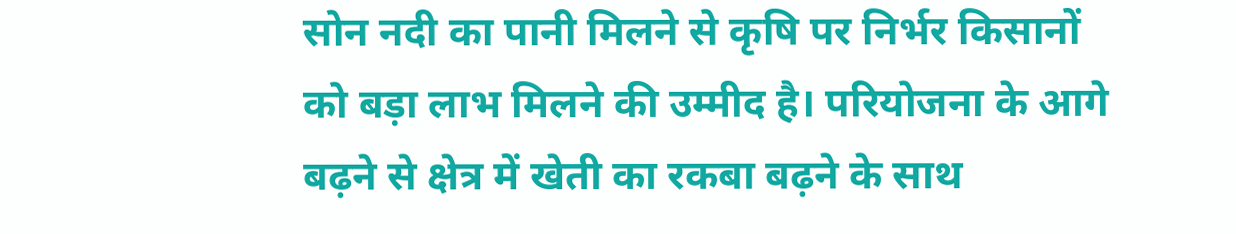सोन नदी का पानी मिलने से कृषि पर निर्भर किसानों को बड़ा लाभ मिलने की उम्मीद है। परियोजना के आगे बढ़ने से क्षेत्र में खेती का रकबा बढ़ने के साथ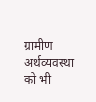ग्रामीण अर्थव्यवस्था को भी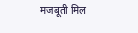मजबूती मिल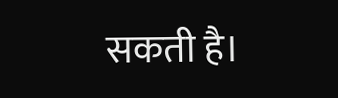सकती है।